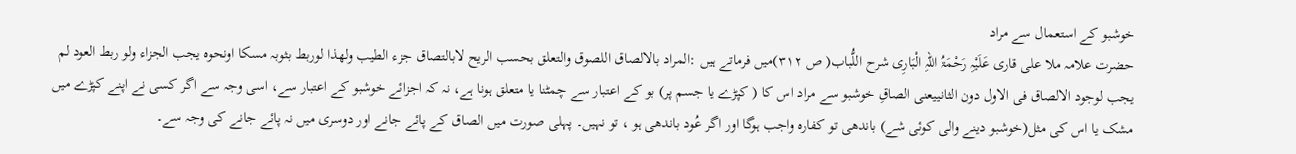خوشبو کے استعمال سے مراد
حضرت علامہ ملا علی قاری عَلَیْہِ رَحْمَۃُ اللہِ الْبَارِی شرح اللُّباب( ص ۳۱۲)میں فرماتے ہیں :المراد بالالصاق اللصوق والتعلق بحسب الریح لابالتصاق جزء الطیب ولھذا لوربط بثوبہ مسکا اونحوہ یجب الجزاء ولو ربط العود لم یجب لوجود الالصاق فی الاول دون الثانییعنی الصاقِ خوشبو سے مراد اس کا ( کپڑے یا جسم پر) بو کے اعتبار سے چمٹنا یا متعلق ہونا ہے، نہ کہ اجزائے خوشبو کے اعتبار سے، اسی وجہ سے اگر کسی نے اپنے کپڑے میں مشک یا اس کی مثل(خوشبو دینے والی کوئی شے) باندھی تو کفارہ واجب ہوگا اور اگر عُود باندھی ہو ، تو نہیں۔ پہلی صورت میں الصاق کے پائے جانے اور دوسری میں نہ پائے جانے کی وجہ سے۔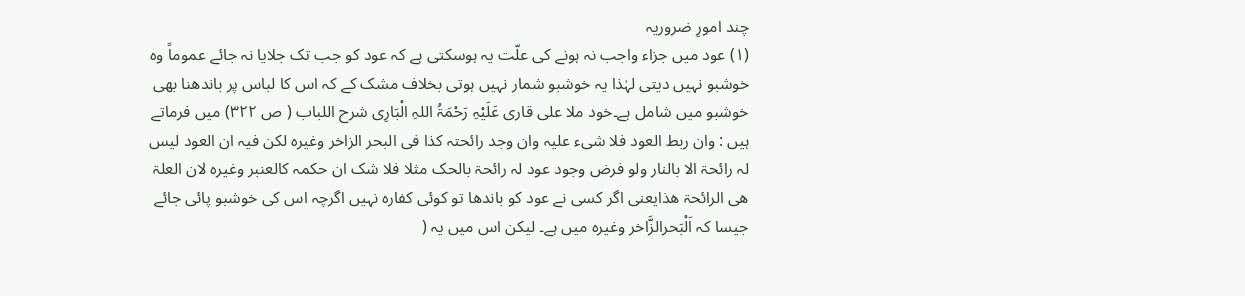چند امورِ ضروریہ
(۱) عود میں جزاء واجب نہ ہونے کی علّت یہ ہوسکتی ہے کہ عود کو جب تک جلایا نہ جائے عموماً وہ خوشبو نہیں دیتی لہٰذا یہ خوشبو شمار نہیں ہوتی بخلاف مشک کے کہ اس کا لباس پر باندھنا بھی خوشبو میں شامل ہے۔خود ملا علی قاری عَلَیْہِ رَحْمَۃُ اللہِ الْبَارِی شرح اللباب ( ص ۳۲۲) میں فرماتے ہیں : وان ربط العود فلا شیء علیہ وان وجد رائحتہ کذا فی البحر الزاخر وغیرہ لکن فیہ ان العود لیس لہ رائحۃ الا بالنار ولو فرض وجود عود لہ رائحۃ بالحک مثلا فلا شک ان حکمہ کالعنبر وغیرہ لان العلۃ ھی الرائحۃ ھذایعنی اگر کسی نے عود کو باندھا تو کوئی کفارہ نہیں اگرچہ اس کی خوشبو پائی جائے جیسا کہ اَلْبَحرالزَّاخر وغیرہ میں ہے۔ لیکن اس میں یہ (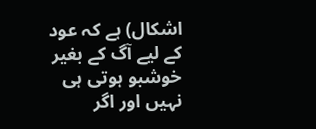اشکال) ہے کہ عود کے لیے آگ کے بغیر خوشبو ہوتی ہی نہیں اور اگر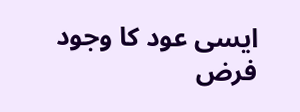ایسی عود کا وجود فرض